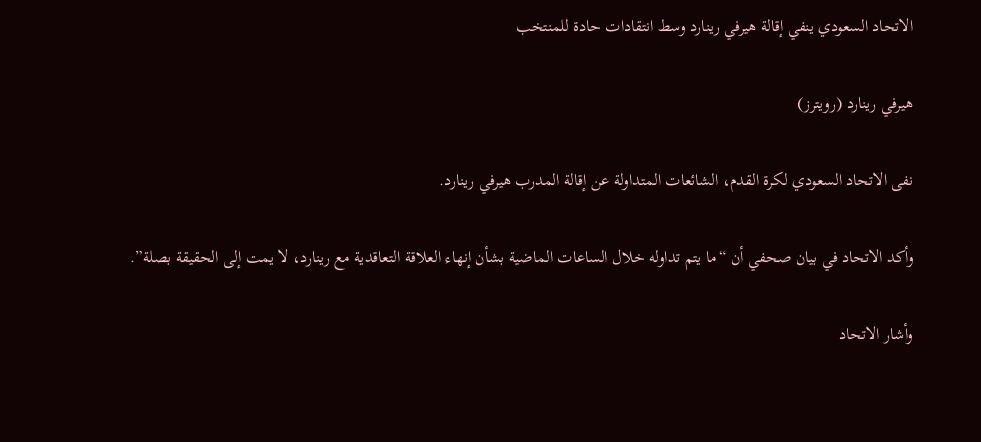الاتحاد السعودي ينفي إقالة هيرفي رينارد وسط انتقادات حادة للمنتخب

هيرفي رينارد (رويترز)

نفى الاتحاد السعودي لكرة القدم، الشائعات المتداولة عن إقالة المدرب هيرفي رينارد.

وأكد الاتحاد في بيان صحفي أن “ما يتم تداوله خلال الساعات الماضية بشأن إنهاء العلاقة التعاقدية مع رينارد، لا يمت إلى الحقيقة بصلة”.

وأشار الاتحاد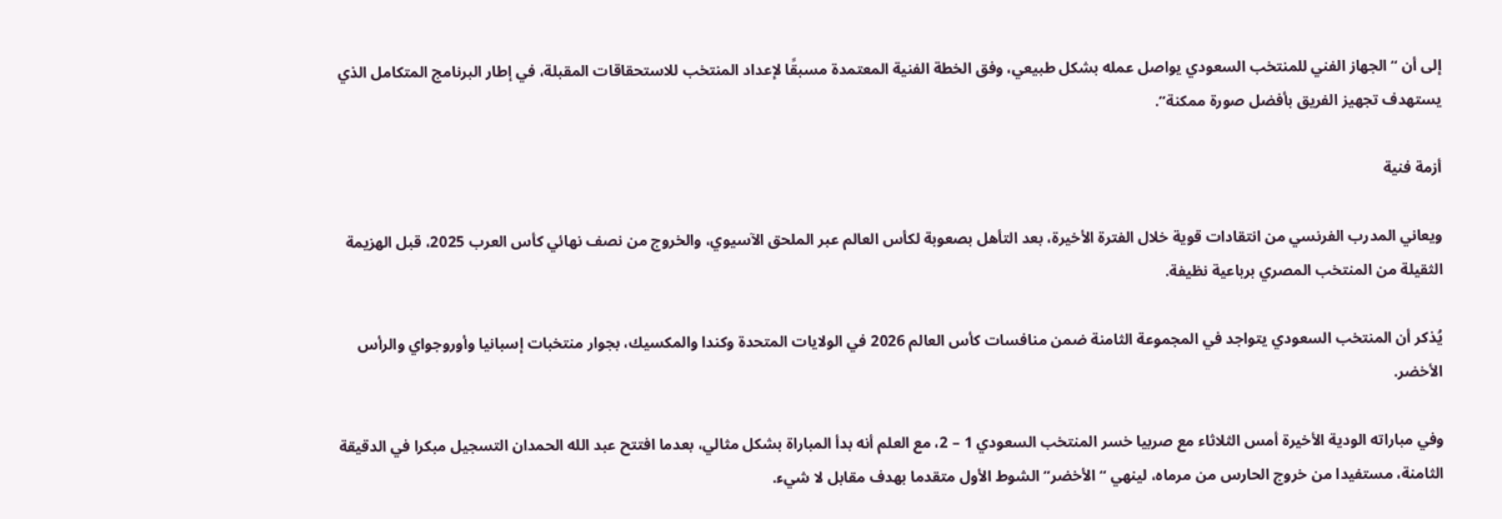إلى أن “الجهاز الفني للمنتخب السعودي يواصل عمله بشكل طبيعي، وفق الخطة الفنية المعتمدة مسبقًا لإعداد المنتخب للاستحقاقات المقبلة، في إطار البرنامج المتكامل الذي يستهدف تجهيز الفريق بأفضل صورة ممكنة”.

أزمة فنية

ويعاني المدرب الفرنسي من انتقادات قوية خلال الفترة الأخيرة، بعد التأهل بصعوبة لكأس العالم عبر الملحق الآسيوي، والخروج من نصف نهائي كأس العرب 2025، قبل الهزيمة الثقيلة من المنتخب المصري برباعية نظيفة.

يُذكر أن المنتخب السعودي يتواجد في المجموعة الثامنة ضمن منافسات كأس العالم 2026 في الولايات المتحدة وكندا والمكسيك، بجوار منتخبات إسبانيا وأوروجواي والرأس الأخضر.

وفي مباراته الودية الأخيرة أمس الثلاثاء مع صربيا خسر المنتخب السعودي 1 – 2، مع العلم أنه بدأ المباراة بشكل مثالي، بعدما افتتح عبد الله الحمدان التسجيل مبكرا في الدقيقة الثامنة، مستفيدا من خروج الحارس من مرماه، لينهي “الأخضر” الشوط الأول متقدما بهدف مقابل لا شيء.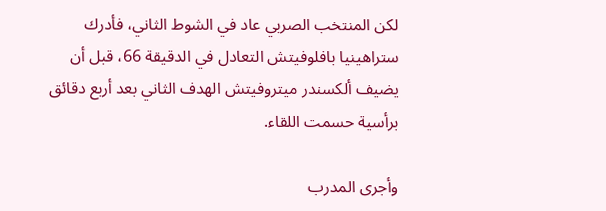لكن المنتخب الصربي عاد في الشوط الثاني، فأدرك ستراهينيا بافلوفيتش التعادل في الدقيقة 66، قبل أن يضيف ألكسندر ميتروفيتش الهدف الثاني بعد أربع دقائق برأسية حسمت اللقاء.

وأجرى المدرب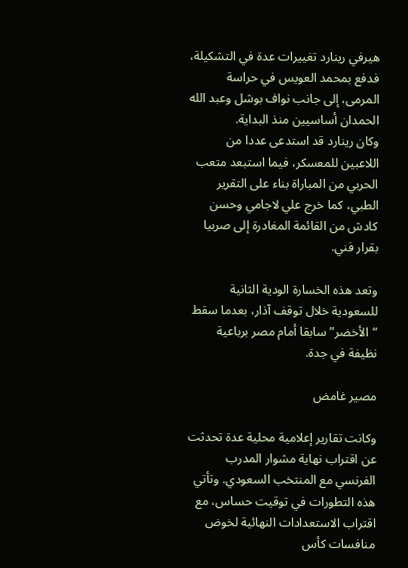هيرفي رينارد تغييرات عدة في التشكيلة، فدفع بمحمد العويس في حراسة المرمى، إلى جانب نواف بوشل وعبد الله الحمدان أساسيين منذ البداية.
وكان رينارد قد استدعى عددا من اللاعبين للمعسكر، فيما استبعد متعب الحربي من المباراة بناء على التقرير الطبي، كما خرج علي لاجامي وحسن كادش من القائمة المغادرة إلى صربيا بقرار فني.

وتعد هذه الخسارة الودية الثانية للسعودية خلال توقف آذار، بعدما سقط “الأخضر” سابقا أمام مصر برباعية نظيفة في جدة.

مصير غامض

وكانت تقارير إعلامية محلية عدة تحدثت عن اقتراب نهاية مشوار المدرب الفرنسي مع المنتخب السعودي. وتأتي هذه التطورات في توقيت حساس، مع اقتراب الاستعدادات النهائية لخوض منافسات كأس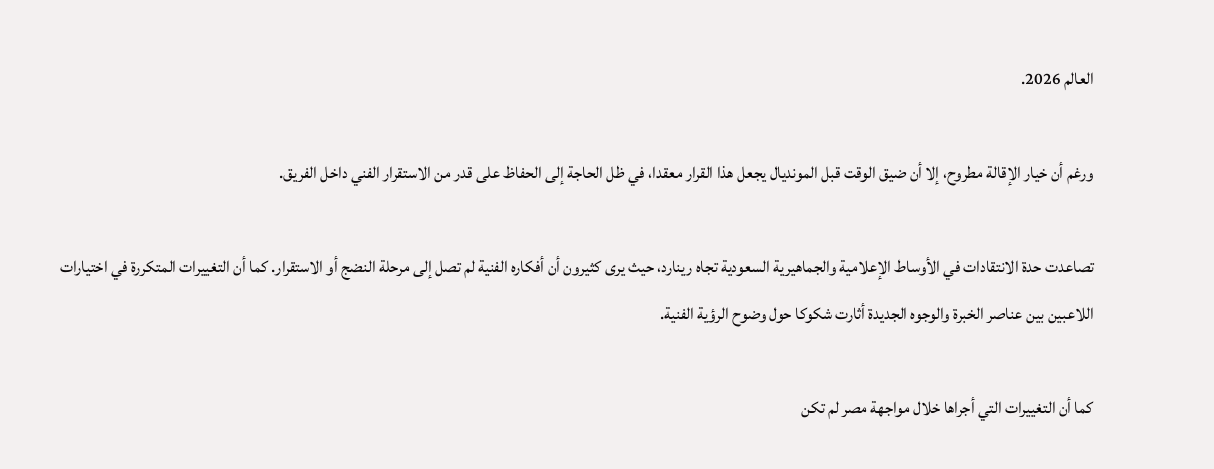العالم 2026.

ورغم أن خيار الإقالة مطروح، إلا أن ضيق الوقت قبل المونديال يجعل هذا القرار معقدا، في ظل الحاجة إلى الحفاظ على قدر من الاستقرار الفني داخل الفريق.

تصاعدت حدة الانتقادات في الأوساط الإعلامية والجماهيرية السعودية تجاه رينارد، حيث يرى كثيرون أن أفكاره الفنية لم تصل إلى مرحلة النضج أو الاستقرار. كما أن التغييرات المتكررة في اختيارات اللاعبين بين عناصر الخبرة والوجوه الجديدة أثارت شكوكا حول وضوح الرؤية الفنية.

كما أن التغييرات التي أجراها خلال مواجهة مصر لم تكن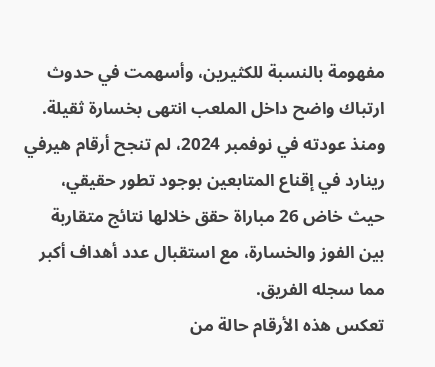مفهومة بالنسبة للكثيرين، وأسهمت في حدوث ارتباك واضح داخل الملعب انتهى بخسارة ثقيلة.
ومنذ عودته في نوفمبر 2024، لم تنجح أرقام هيرفي رينارد في إقناع المتابعين بوجود تطور حقيقي، حيث خاض 26 مباراة حقق خلالها نتائج متقاربة بين الفوز والخسارة، مع استقبال عدد أهداف أكبر مما سجله الفريق.
تعكس هذه الأرقام حالة من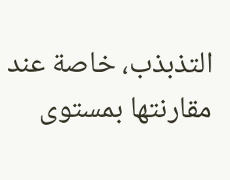التذبذب، خاصة عند مقارنتها بمستوى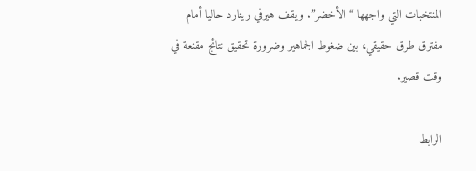المنتخبات التي واجهها “الأخضر”. ويقف هيرفي رينارد حاليا أمام مفترق طرق حقيقي، بين ضغوط الجماهير وضرورة تحقيق نتائج مقنعة في وقت قصير.

الرابط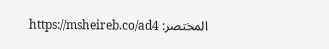المختصر: https://msheireb.co/ad4